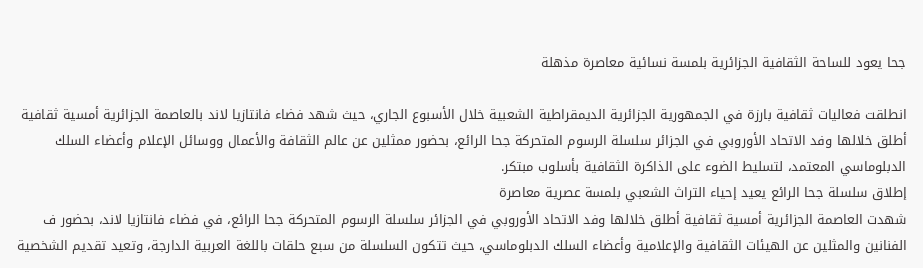جحا يعود للساحة الثقافية الجزائرية بلمسة نسائية معاصرة مذهلة

انطلقت فعاليات ثقافية بارزة في الجمهورية الجزائرية الديمقراطية الشعبية خلال الأسبوع الجاري، حيث شهد فضاء فانتازيا لاند بالعاصمة الجزائرية أمسية ثقافية أطلق خلالها وفد الاتحاد الأوروبي في الجزائر سلسلة الرسوم المتحركة جحا الرائع، بحضور ممثلين عن عالم الثقافة والأعمال ووسائل الإعلام وأعضاء السلك الدبلوماسي المعتمد، لتسليط الضوء على الذاكرة الثقافية بأسلوب مبتكر.
إطلاق سلسلة جحا الرائع يعيد إحياء التراث الشعبي بلمسة عصرية معاصرة
شهدت العاصمة الجزائرية أمسية ثقافية أطلق خلالها وفد الاتحاد الأوروبي في الجزائر سلسلة الرسوم المتحركة جحا الرائع، في فضاء فانتازيا لاند، بحضور ف الفنانين والمثلين عن الهيئات الثقافية والإعلامية وأعضاء السلك الدبلوماسي، حيث تتكون السلسلة من سبع حلقات باللغة العربية الدارجة، وتعيد تقديم الشخصية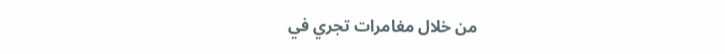من خلال مغامرات تجري في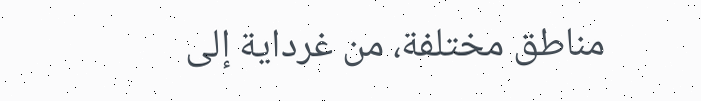مناطق مختلفة، من غرداية إلى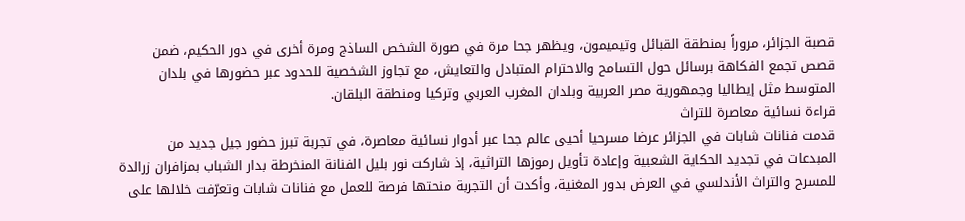قصبة الجزائر، مروراً بمنطقة القبائل وتيميمون، ويظهر جحا مرة في صورة الشخص الساذج ومرة أخرى في دور الحكيم، ضمن قصص تجمع الفكاهة برسائل حول التسامح والاحترام المتبادل والتعايش، مع تجاوز الشخصية للحدود عبر حضورها في بلدان المتوسط مثل إيطاليا وجمهورية مصر العربية وبلدان المغرب العربي وتركيا ومنطقة البلقان.
قراءة نسائية معاصرة للتراث
قدمت فنانات شابات في الجزائر عرضا مسرحيا أحيى عالم جحا عبر أدوار نسائية معاصرة، في تجربة تبرز حضور جيل جديد من المبدعات في تجديد الحكاية الشعبية وإعادة تأويل رموزها التراثية، إذ شاركت نور بليل الفنانة المنخرطة بدار الشباب بمزافران زرالدة للمسرح والتراث الأندلسي في العرض بدور المغنية، وأكدت أن التجربة منحتها فرصة للعمل مع فنانات شابات وتعرّفت خلالها على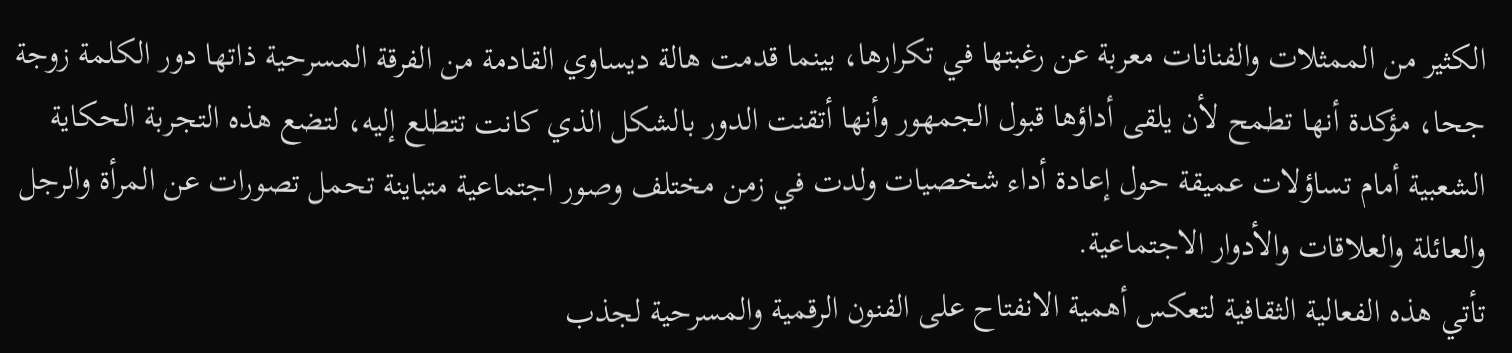الكثير من الممثلات والفنانات معربة عن رغبتها في تكرارها، بينما قدمت هالة ديساوي القادمة من الفرقة المسرحية ذاتها دور الكلمة زوجة جحا، مؤكدة أنها تطمح لأن يلقى أداؤها قبول الجمهور وأنها أتقنت الدور بالشكل الذي كانت تتطلع إليه، لتضع هذه التجربة الحكاية الشعبية أمام تساؤلات عميقة حول إعادة أداء شخصيات ولدت في زمن مختلف وصور اجتماعية متباينة تحمل تصورات عن المرأة والرجل والعائلة والعلاقات والأدوار الاجتماعية.
تأتي هذه الفعالية الثقافية لتعكس أهمية الانفتاح على الفنون الرقمية والمسرحية لجذب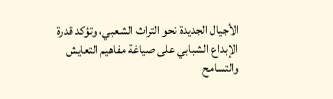الأجيال الجديدة نحو التراث الشعبي، وتؤكد قدرة الإبداع الشبابي على صياغة مفاهيم التعايش والتسامح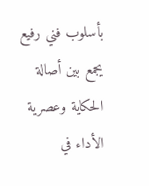بأسلوب فني رفيع يجمع بين أصالة الحكاية وعصرية الأداء في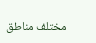مختلف مناطق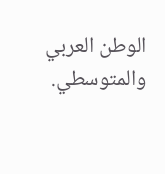الوطن العربي والمتوسطي.